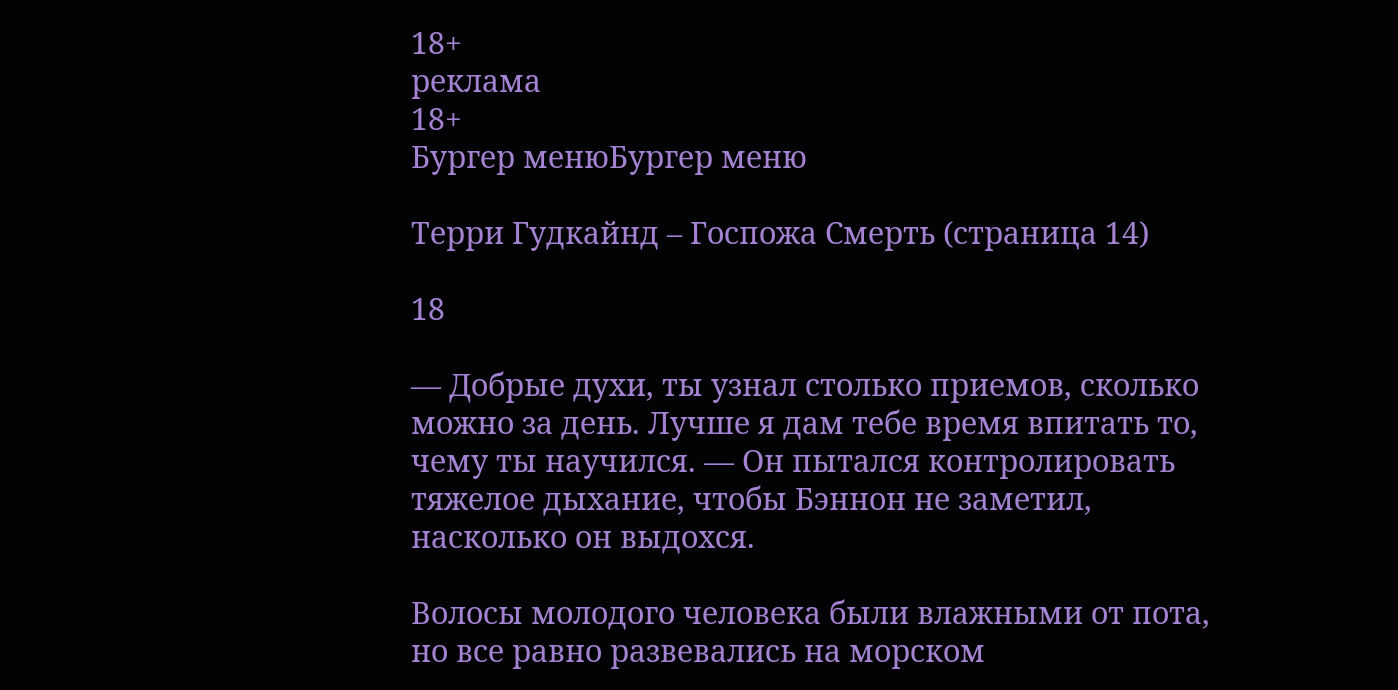18+
реклама
18+
Бургер менюБургер меню

Терри Гудкайнд – Госпожа Смерть (страница 14)

18

— Добрые духи, ты узнал столько приемов, сколько можно за день. Лучше я дам тебе время впитать то, чему ты научился. — Он пытался контролировать тяжелое дыхание, чтобы Бэннон не заметил, насколько он выдохся.

Волосы молодого человека были влажными от пота, но все равно развевались на морском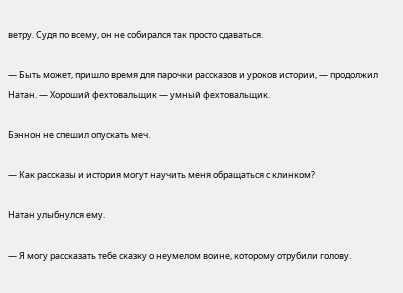ветру. Судя по всему, он не собирался так просто сдаваться.

— Быть может, пришло время для парочки рассказов и уроков истории, — продолжил Натан. — Хороший фехтовальщик — умный фехтовальщик.

Бэннон не спешил опускать меч.

— Как рассказы и история могут научить меня обращаться с клинком?

Натан улыбнулся ему.

— Я могу рассказать тебе сказку о неумелом воине, которому отрубили голову.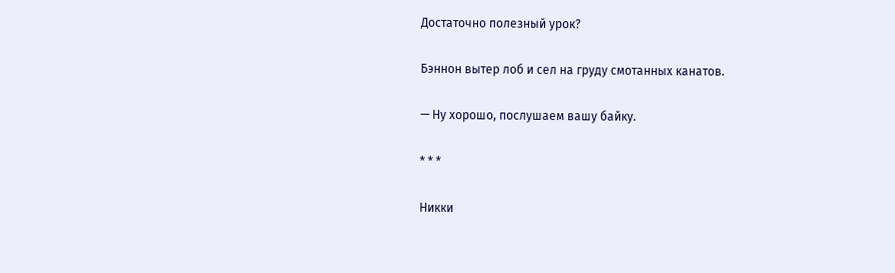Достаточно полезный урок?

Бэннон вытер лоб и сел на груду смотанных канатов.

— Ну хорошо, послушаем вашу байку.

* * *

Никки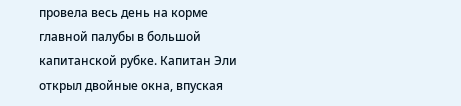провела весь день на корме главной палубы в большой капитанской рубке. Капитан Эли открыл двойные окна, впуская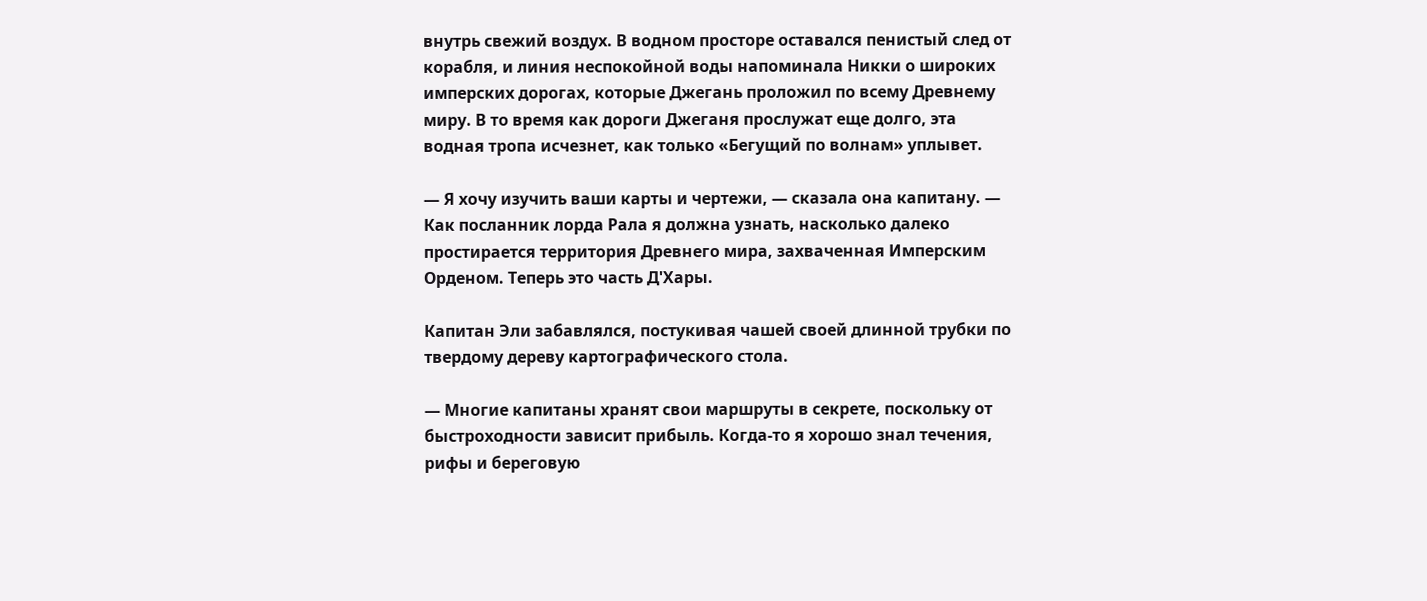внутрь свежий воздух. В водном просторе оставался пенистый след от корабля, и линия неспокойной воды напоминала Никки о широких имперских дорогах, которые Джегань проложил по всему Древнему миру. В то время как дороги Джеганя прослужат еще долго, эта водная тропа исчезнет, как только «Бегущий по волнам» уплывет.

— Я хочу изучить ваши карты и чертежи, — сказала она капитану. — Как посланник лорда Рала я должна узнать, насколько далеко простирается территория Древнего мира, захваченная Имперским Орденом. Теперь это часть Д'Хары.

Капитан Эли забавлялся, постукивая чашей своей длинной трубки по твердому дереву картографического стола.

— Многие капитаны хранят свои маршруты в секрете, поскольку от быстроходности зависит прибыль. Когда-то я хорошо знал течения, рифы и береговую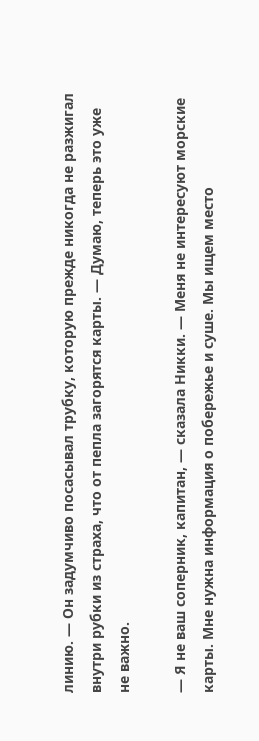линию. — Он задумчиво посасывал трубку, которую прежде никогда не разжигал внутри рубки из страха, что от пепла загорятся карты. — Думаю, теперь это уже не важно.

— Я не ваш соперник, капитан, — сказала Никки. — Меня не интересуют морские карты. Мне нужна информация о побережье и суше. Мы ищем место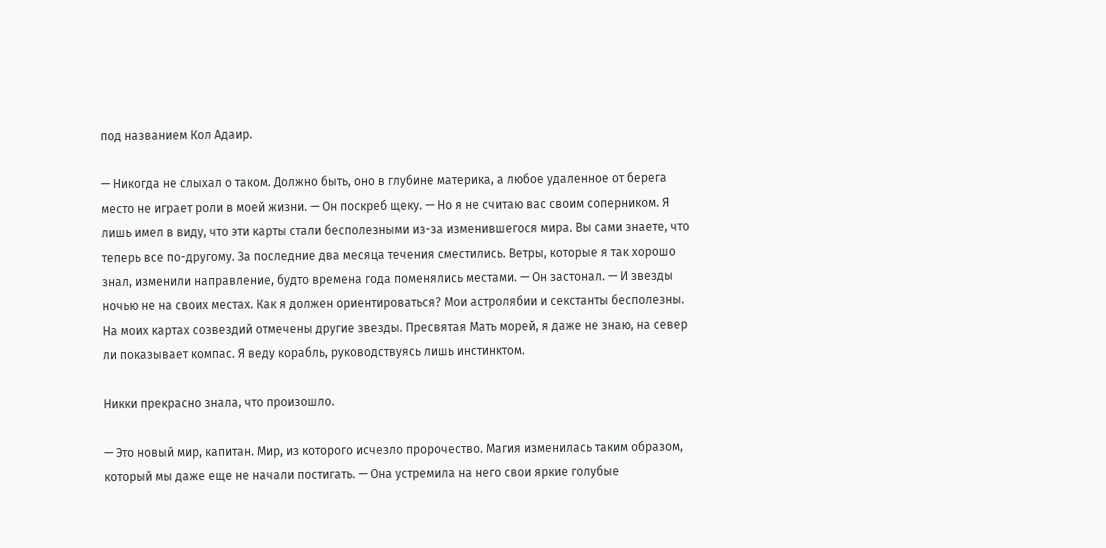под названием Кол Адаир.

— Никогда не слыхал о таком. Должно быть, оно в глубине материка, а любое удаленное от берега место не играет роли в моей жизни. — Он поскреб щеку. — Но я не считаю вас своим соперником. Я лишь имел в виду, что эти карты стали бесполезными из-за изменившегося мира. Вы сами знаете, что теперь все по-другому. За последние два месяца течения сместились. Ветры, которые я так хорошо знал, изменили направление, будто времена года поменялись местами. — Он застонал. — И звезды ночью не на своих местах. Как я должен ориентироваться? Мои астролябии и секстанты бесполезны. На моих картах созвездий отмечены другие звезды. Пресвятая Мать морей, я даже не знаю, на север ли показывает компас. Я веду корабль, руководствуясь лишь инстинктом.

Никки прекрасно знала, что произошло.

— Это новый мир, капитан. Мир, из которого исчезло пророчество. Магия изменилась таким образом, который мы даже еще не начали постигать. — Она устремила на него свои яркие голубые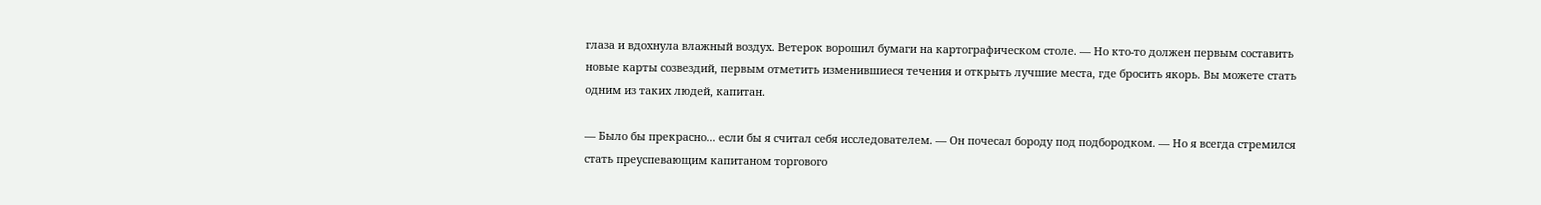глаза и вдохнула влажный воздух. Ветерок ворошил бумаги на картографическом столе. — Но кто-то должен первым составить новые карты созвездий, первым отметить изменившиеся течения и открыть лучшие места, где бросить якорь. Вы можете стать одним из таких людей, капитан.

— Было бы прекрасно... если бы я считал себя исследователем. — Он почесал бороду под подбородком. — Но я всегда стремился стать преуспевающим капитаном торгового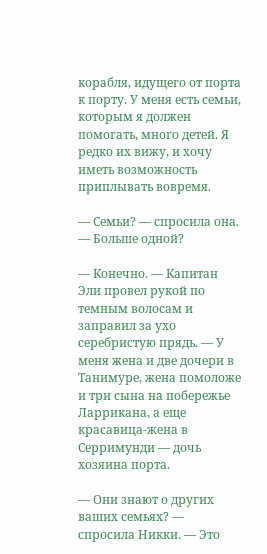корабля, идущего от порта к порту. У меня есть семьи, которым я должен помогать, много детей. Я редко их вижу, и хочу иметь возможность приплывать вовремя.

— Семьи? — спросила она. — Больше одной?

— Конечно. — Капитан Эли провел рукой по темным волосам и заправил за ухо серебристую прядь. — У меня жена и две дочери в Танимуре, жена помоложе и три сына на побережье Ларрикана, а еще красавица-жена в Серримунди — дочь хозяина порта.

— Они знают о других ваших семьях? — спросила Никки. — Это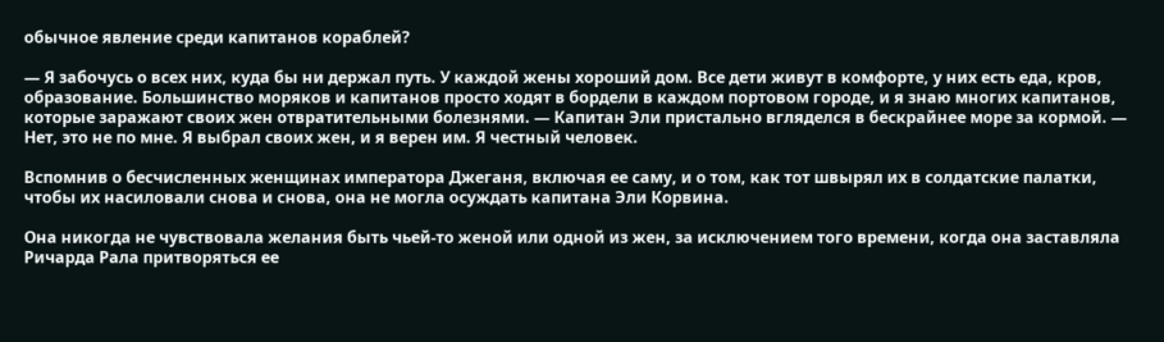обычное явление среди капитанов кораблей?

— Я забочусь о всех них, куда бы ни держал путь. У каждой жены хороший дом. Все дети живут в комфорте, у них есть еда, кров, образование. Большинство моряков и капитанов просто ходят в бордели в каждом портовом городе, и я знаю многих капитанов, которые заражают своих жен отвратительными болезнями. — Капитан Эли пристально вгляделся в бескрайнее море за кормой. — Нет, это не по мне. Я выбрал своих жен, и я верен им. Я честный человек.

Вспомнив о бесчисленных женщинах императора Джеганя, включая ее саму, и о том, как тот швырял их в солдатские палатки, чтобы их насиловали снова и снова, она не могла осуждать капитана Эли Корвина.

Она никогда не чувствовала желания быть чьей-то женой или одной из жен, за исключением того времени, когда она заставляла Ричарда Рала притворяться ее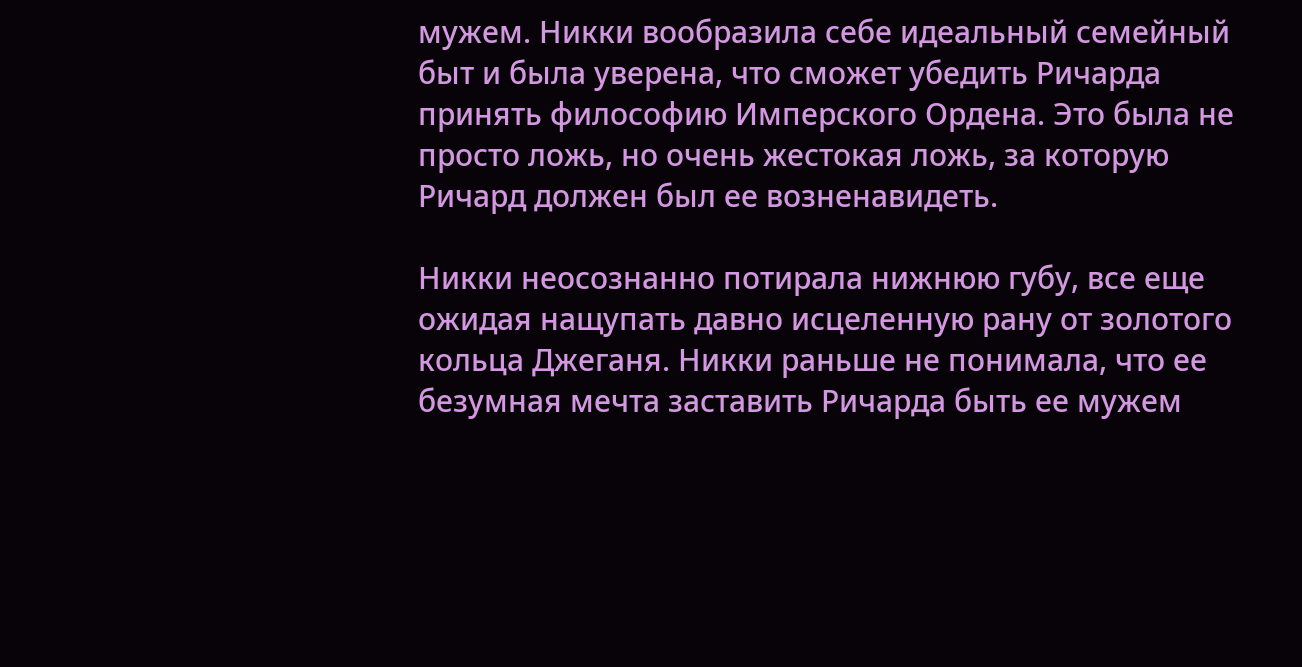мужем. Никки вообразила себе идеальный семейный быт и была уверена, что сможет убедить Ричарда принять философию Имперского Ордена. Это была не просто ложь, но очень жестокая ложь, за которую Ричард должен был ее возненавидеть.

Никки неосознанно потирала нижнюю губу, все еще ожидая нащупать давно исцеленную рану от золотого кольца Джеганя. Никки раньше не понимала, что ее безумная мечта заставить Ричарда быть ее мужем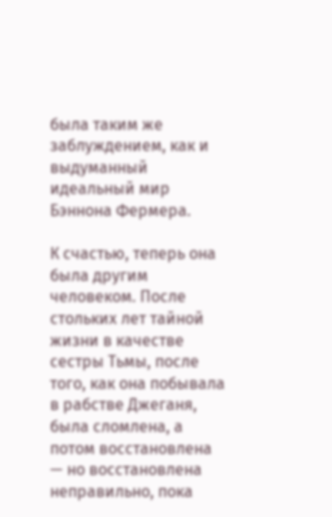была таким же заблуждением, как и выдуманный идеальный мир Бэннона Фермера.

К счастью, теперь она была другим человеком. После стольких лет тайной жизни в качестве сестры Тьмы, после того, как она побывала в рабстве Джеганя, была сломлена, а потом восстановлена — но восстановлена неправильно, пока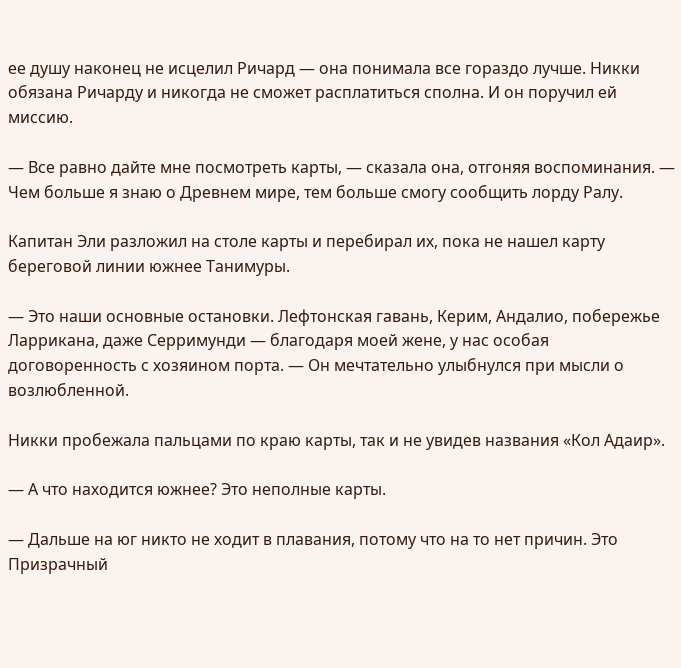ее душу наконец не исцелил Ричард — она понимала все гораздо лучше. Никки обязана Ричарду и никогда не сможет расплатиться сполна. И он поручил ей миссию.

— Все равно дайте мне посмотреть карты, — сказала она, отгоняя воспоминания. — Чем больше я знаю о Древнем мире, тем больше смогу сообщить лорду Ралу.

Капитан Эли разложил на столе карты и перебирал их, пока не нашел карту береговой линии южнее Танимуры.

— Это наши основные остановки. Лефтонская гавань, Керим, Андалио, побережье Ларрикана, даже Серримунди — благодаря моей жене, у нас особая договоренность с хозяином порта. — Он мечтательно улыбнулся при мысли о возлюбленной.

Никки пробежала пальцами по краю карты, так и не увидев названия «Кол Адаир».

— А что находится южнее? Это неполные карты.

— Дальше на юг никто не ходит в плавания, потому что на то нет причин. Это Призрачный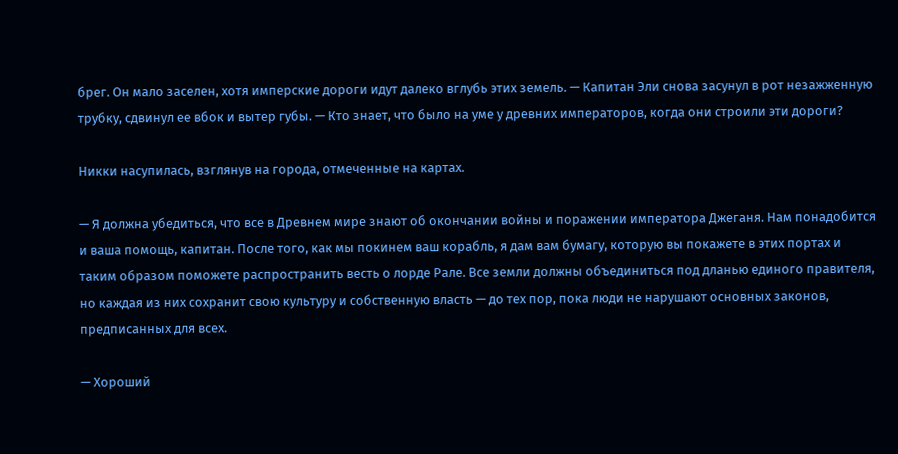брег. Он мало заселен, хотя имперские дороги идут далеко вглубь этих земель. — Капитан Эли снова засунул в рот незажженную трубку, сдвинул ее вбок и вытер губы. — Кто знает, что было на уме у древних императоров, когда они строили эти дороги?

Никки насупилась, взглянув на города, отмеченные на картах.

— Я должна убедиться, что все в Древнем мире знают об окончании войны и поражении императора Джеганя. Нам понадобится и ваша помощь, капитан. После того, как мы покинем ваш корабль, я дам вам бумагу, которую вы покажете в этих портах и таким образом поможете распространить весть о лорде Рале. Все земли должны объединиться под дланью единого правителя, но каждая из них сохранит свою культуру и собственную власть — до тех пор, пока люди не нарушают основных законов, предписанных для всех.

— Хороший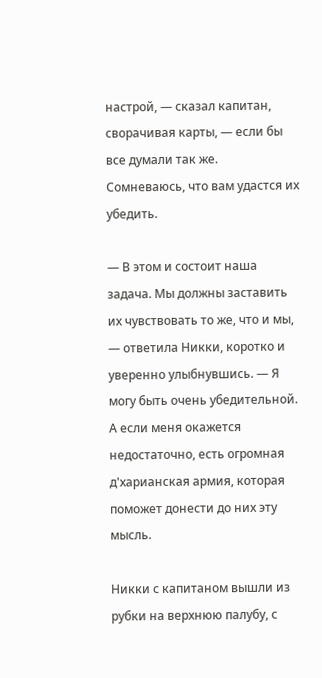настрой, — сказал капитан, сворачивая карты, — если бы все думали так же. Сомневаюсь, что вам удастся их убедить.

— В этом и состоит наша задача. Мы должны заставить их чувствовать то же, что и мы, — ответила Никки, коротко и уверенно улыбнувшись. — Я могу быть очень убедительной. А если меня окажется недостаточно, есть огромная д'харианская армия, которая поможет донести до них эту мысль.

Никки с капитаном вышли из рубки на верхнюю палубу, с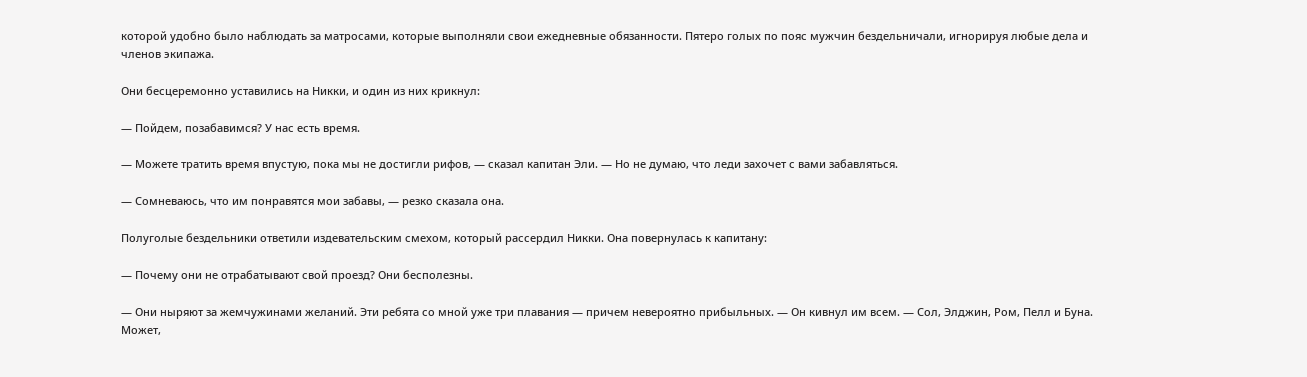которой удобно было наблюдать за матросами, которые выполняли свои ежедневные обязанности. Пятеро голых по пояс мужчин бездельничали, игнорируя любые дела и членов экипажа.

Они бесцеремонно уставились на Никки, и один из них крикнул:

— Пойдем, позабавимся? У нас есть время.

— Можете тратить время впустую, пока мы не достигли рифов, — сказал капитан Эли. — Но не думаю, что леди захочет с вами забавляться.

— Сомневаюсь, что им понравятся мои забавы, — резко сказала она.

Полуголые бездельники ответили издевательским смехом, который рассердил Никки. Она повернулась к капитану:

— Почему они не отрабатывают свой проезд? Они бесполезны.

— Они ныряют за жемчужинами желаний. Эти ребята со мной уже три плавания — причем невероятно прибыльных. — Он кивнул им всем. — Сол, Элджин, Ром, Пелл и Буна. Может,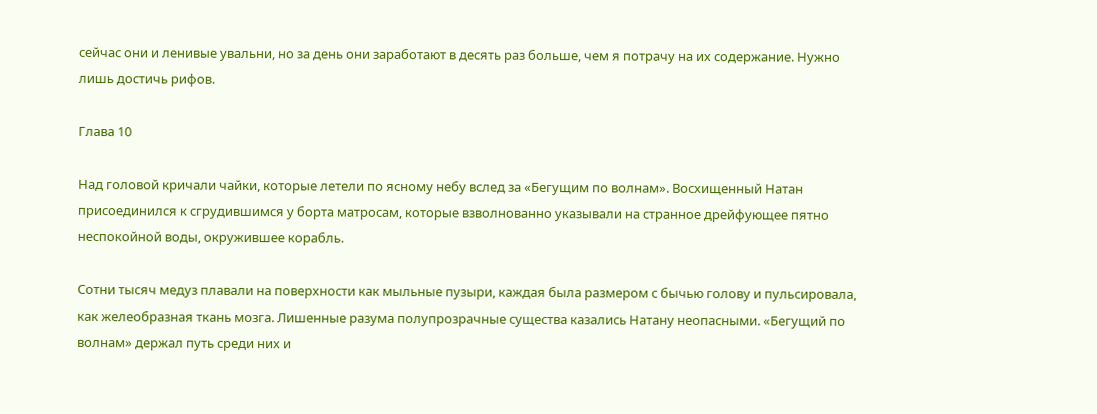сейчас они и ленивые увальни, но за день они заработают в десять раз больше, чем я потрачу на их содержание. Нужно лишь достичь рифов.

Глава 10

Над головой кричали чайки, которые летели по ясному небу вслед за «Бегущим по волнам». Восхищенный Натан присоединился к сгрудившимся у борта матросам, которые взволнованно указывали на странное дрейфующее пятно неспокойной воды, окружившее корабль.

Сотни тысяч медуз плавали на поверхности как мыльные пузыри, каждая была размером с бычью голову и пульсировала, как желеобразная ткань мозга. Лишенные разума полупрозрачные существа казались Натану неопасными. «Бегущий по волнам» держал путь среди них и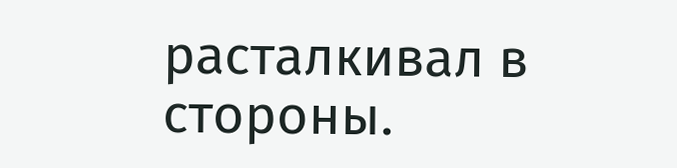расталкивал в стороны.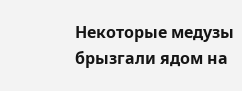Некоторые медузы брызгали ядом на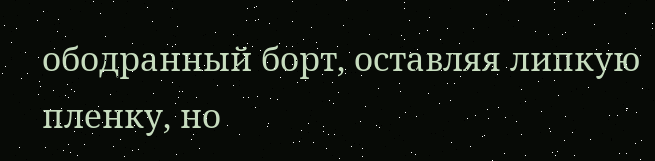ободранный борт, оставляя липкую пленку, но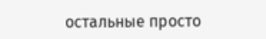остальные просто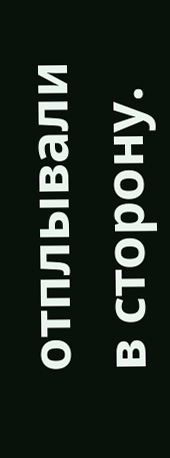отплывали в сторону.